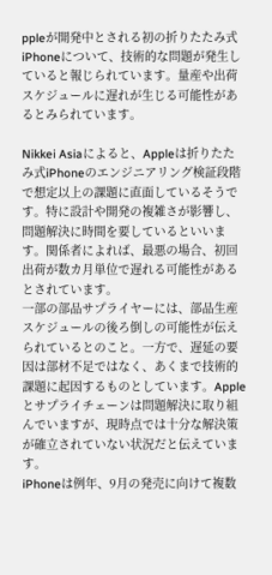ppleが開発中とされる初の折りたたみ式iPhoneについて、技術的な問題が発生していると報じられています。量産や出荷スケジュールに遅れが生じる可能性があるとみられています。

Nikkei Asiaによると、Appleは折りたたみ式iPhoneのエンジニアリング検証段階で想定以上の課題に直面しているそうです。特に設計や開発の複雑さが影響し、問題解決に時間を要しているといいます。関係者によれば、最悪の場合、初回出荷が数カ月単位で遅れる可能性があるとされています。
一部の部品サプライヤーには、部品生産スケジュールの後ろ倒しの可能性が伝えられているとのこと。一方で、遅延の要因は部材不足ではなく、あくまで技術的課題に起因するものとしています。Appleとサプライチェーンは問題解決に取り組んでいますが、現時点では十分な解決策が確立されていない状況だと伝えています。
iPhoneは例年、9月の発売に向けて複数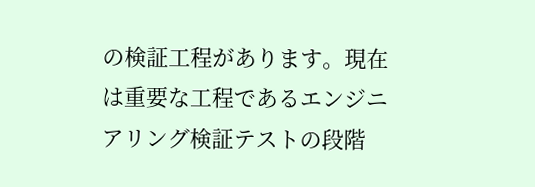の検証工程があります。現在は重要な工程であるエンジニアリング検証テストの段階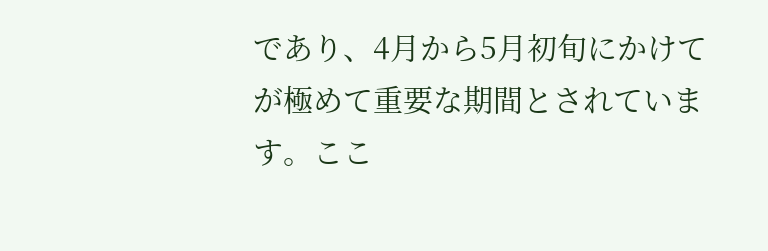であり、4月から5月初旬にかけてが極めて重要な期間とされています。ここ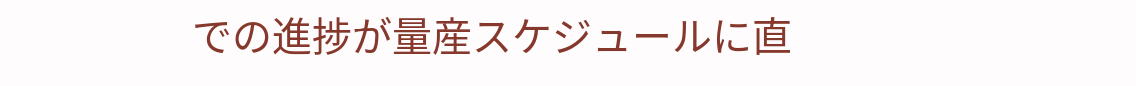での進捗が量産スケジュールに直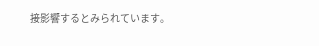接影響するとみられています。